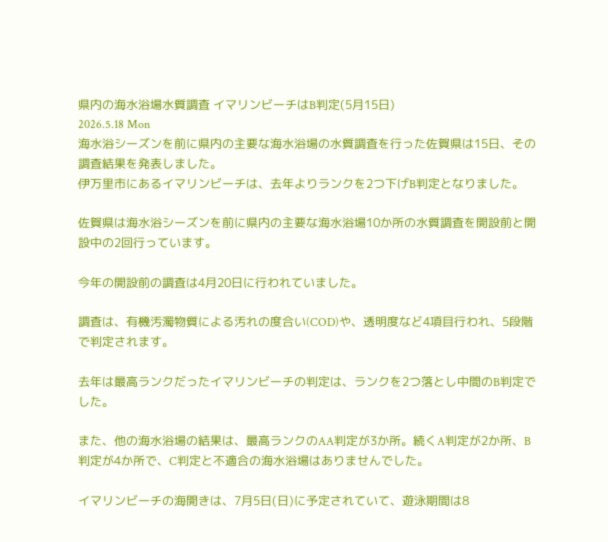県内の海水浴場水質調査 イマリンビーチはB判定(5月15日)
2026.5.18 Mon
海水浴シーズンを前に県内の主要な海水浴場の水質調査を行った佐賀県は15日、その調査結果を発表しました。
伊万里市にあるイマリンビーチは、去年よりランクを2つ下げB判定となりました。

佐賀県は海水浴シーズンを前に県内の主要な海水浴場10か所の水質調査を開設前と開設中の2回行っています。

今年の開設前の調査は4月20日に行われていました。

調査は、有機汚濁物質による汚れの度合い(COD)や、透明度など4項目行われ、5段階で判定されます。

去年は最高ランクだったイマリンビーチの判定は、ランクを2つ落とし中間のB判定でした。

また、他の海水浴場の結果は、最高ランクのAA判定が3か所。続くA判定が2か所、B判定が4か所で、C判定と不適合の海水浴場はありませんでした。

イマリンビーチの海開きは、7月5日(日)に予定されていて、遊泳期間は8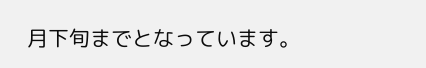月下旬までとなっています。